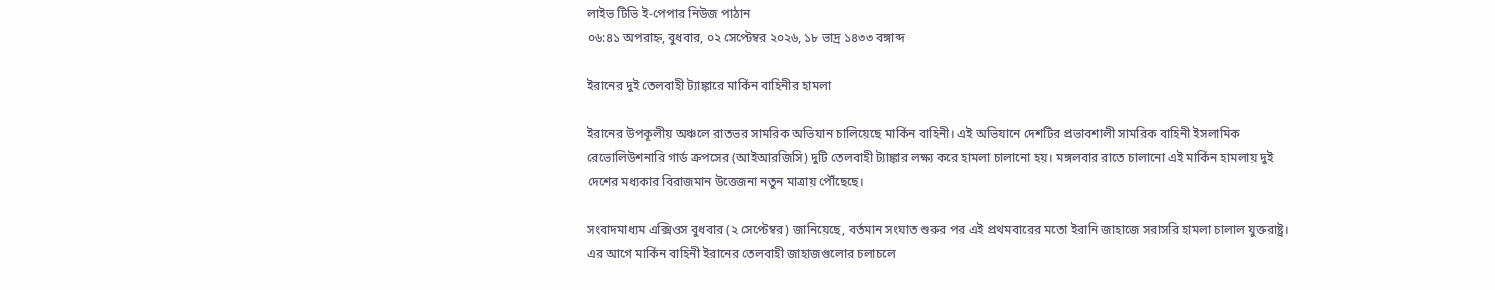লাইভ টিভি ই-পেপার নিউজ পাঠান
০৬:৪১ অপরাহ্ন, বুধবার, ০২ সেপ্টেম্বর ২০২৬, ১৮ ভাদ্র ১৪৩৩ বঙ্গাব্দ

ইরানের দুই তেলবাহী ট্যাঙ্কারে মার্কিন বাহিনীর হামলা

ইরানের উপকূলীয় অঞ্চলে রাতভর সামরিক অভিযান চালিয়েছে মার্কিন বাহিনী। এই অভিযানে দেশটির প্রভাবশালী সামরিক বাহিনী ইসলামিক রেভোলিউশনারি গার্ড ক্রপসের (আইআরজিসি) দুটি তেলবাহী ট্যাঙ্কার লক্ষ্য করে হামলা চালানো হয়। মঙ্গলবার রাতে চালানো এই মার্কিন হামলায় দুই দেশের মধ্যকার বিরাজমান উত্তেজনা নতুন মাত্রায় পৌঁছেছে।

সংবাদমাধ্যম এক্সিওস বুধবার (২ সেপ্টেম্বর) জানিয়েছে, বর্তমান সংঘাত শুরুর পর এই প্রথমবারের মতো ইরানি জাহাজে সরাসরি হামলা চালাল যুক্তরাষ্ট্র। এর আগে মার্কিন বাহিনী ইরানের তেলবাহী জাহাজগুলোর চলাচলে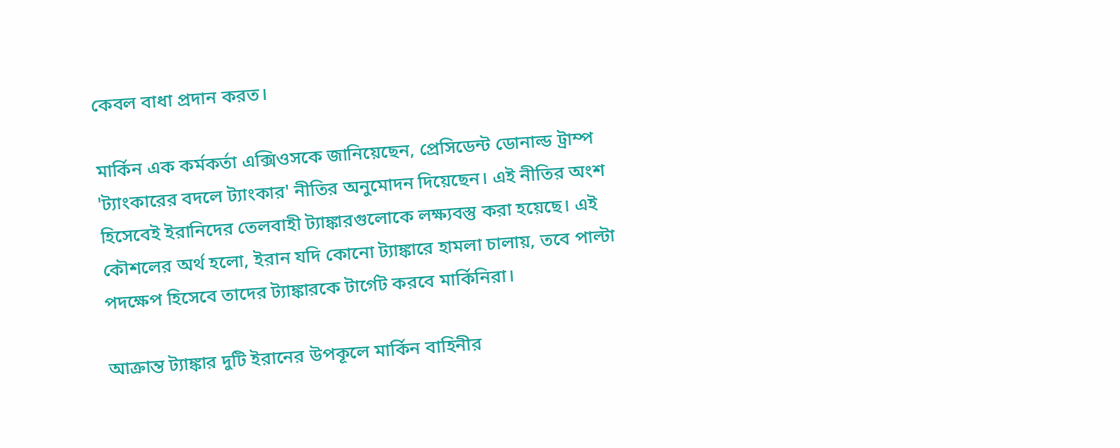কেবল বাধা প্রদান করত।

মার্কিন এক কর্মকর্তা এক্সিওসকে জানিয়েছেন, প্রেসিডেন্ট ডোনাল্ড ট্রাম্প 'ট্যাংকারের বদলে ট্যাংকার' নীতির অনুমোদন দিয়েছেন। এই নীতির অংশ হিসেবেই ইরানিদের তেলবাহী ট্যাঙ্কারগুলোকে লক্ষ্যবস্তু করা হয়েছে। এই কৌশলের অর্থ হলো, ইরান যদি কোনো ট্যাঙ্কারে হামলা চালায়, তবে পাল্টা পদক্ষেপ হিসেবে তাদের ট্যাঙ্কারকে টার্গেট করবে মার্কিনিরা।

আক্রান্ত ট্যাঙ্কার দুটি ইরানের উপকূলে মার্কিন বাহিনীর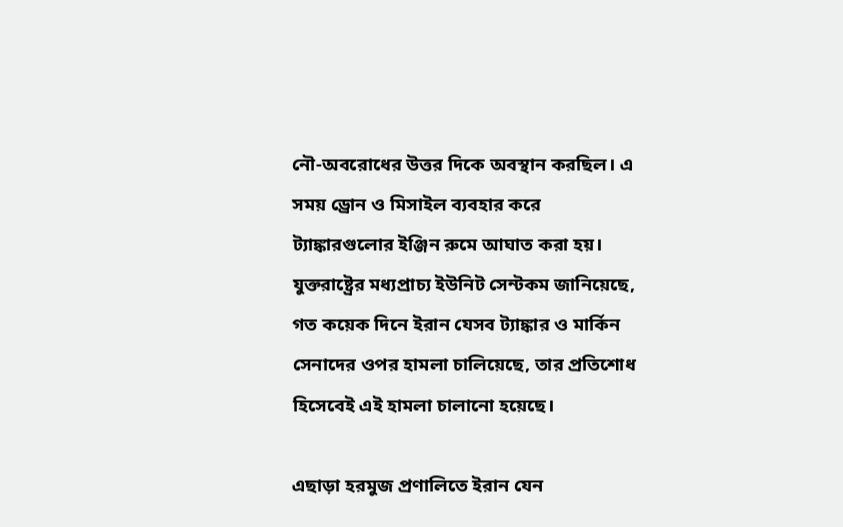নৌ-অবরোধের উত্তর দিকে অবস্থান করছিল। এ সময় ড্রোন ও মিসাইল ব্যবহার করে ট্যাঙ্কারগুলোর ইঞ্জিন রুমে আঘাত করা হয়। যুক্তরাষ্ট্রের মধ্যপ্রাচ্য ইউনিট সেন্টকম জানিয়েছে, গত কয়েক দিনে ইরান যেসব ট্যাঙ্কার ও মার্কিন সেনাদের ওপর হামলা চালিয়েছে, তার প্রতিশোধ হিসেবেই এই হামলা চালানো হয়েছে।

এছাড়া হরমুজ প্রণালিতে ইরান যেন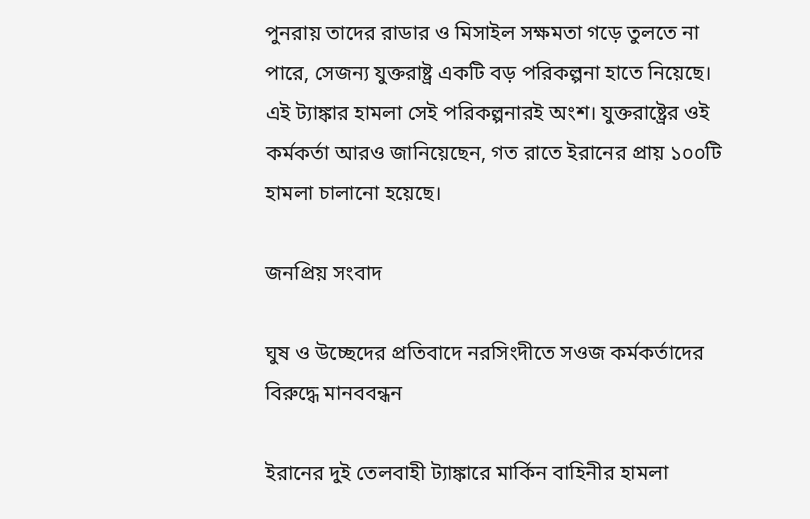পুনরায় তাদের রাডার ও মিসাইল সক্ষমতা গড়ে তুলতে না পারে, সেজন্য যুক্তরাষ্ট্র একটি বড় পরিকল্পনা হাতে নিয়েছে। এই ট্যাঙ্কার হামলা সেই পরিকল্পনারই অংশ। যুক্তরাষ্ট্রের ওই কর্মকর্তা আরও জানিয়েছেন, গত রাতে ইরানের প্রায় ১০০টি হামলা চালানো হয়েছে।

জনপ্রিয় সংবাদ

ঘুষ ও উচ্ছেদের প্রতিবাদে নরসিংদীতে সওজ কর্মকর্তাদের বিরুদ্ধে মানববন্ধন

ইরানের দুই তেলবাহী ট্যাঙ্কারে মার্কিন বাহিনীর হামলা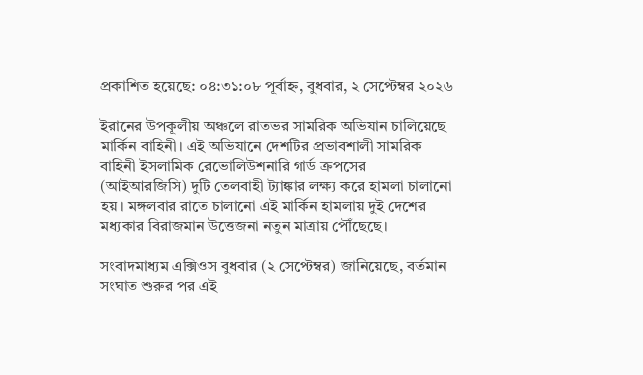প্রকাশিত হয়েছে: ০৪:৩১:০৮ পূর্বাহ্ন, বুধবার, ২ সেপ্টেম্বর ২০২৬

ইরানের উপকূলীয় অঞ্চলে রাতভর সামরিক অভিযান চালিয়েছে মার্কিন বাহিনী। এই অভিযানে দেশটির প্রভাবশালী সামরিক বাহিনী ইসলামিক রেভোলিউশনারি গার্ড ক্রপসের (আইআরজিসি) দুটি তেলবাহী ট্যাঙ্কার লক্ষ্য করে হামলা চালানো হয়। মঙ্গলবার রাতে চালানো এই মার্কিন হামলায় দুই দেশের মধ্যকার বিরাজমান উত্তেজনা নতুন মাত্রায় পৌঁছেছে।

সংবাদমাধ্যম এক্সিওস বুধবার (২ সেপ্টেম্বর) জানিয়েছে, বর্তমান সংঘাত শুরুর পর এই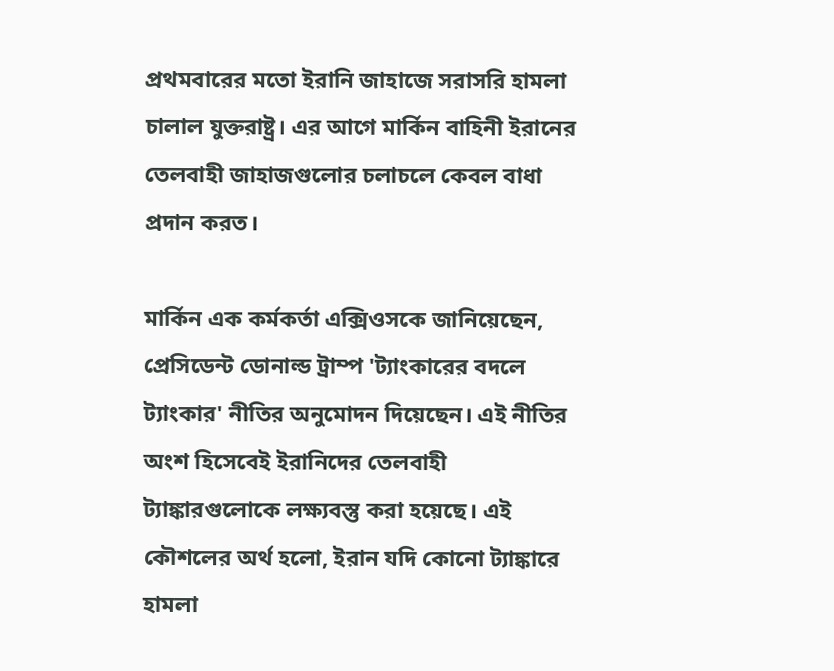প্রথমবারের মতো ইরানি জাহাজে সরাসরি হামলা চালাল যুক্তরাষ্ট্র। এর আগে মার্কিন বাহিনী ইরানের তেলবাহী জাহাজগুলোর চলাচলে কেবল বাধা প্রদান করত।

মার্কিন এক কর্মকর্তা এক্সিওসকে জানিয়েছেন, প্রেসিডেন্ট ডোনাল্ড ট্রাম্প 'ট্যাংকারের বদলে ট্যাংকার' নীতির অনুমোদন দিয়েছেন। এই নীতির অংশ হিসেবেই ইরানিদের তেলবাহী ট্যাঙ্কারগুলোকে লক্ষ্যবস্তু করা হয়েছে। এই কৌশলের অর্থ হলো, ইরান যদি কোনো ট্যাঙ্কারে হামলা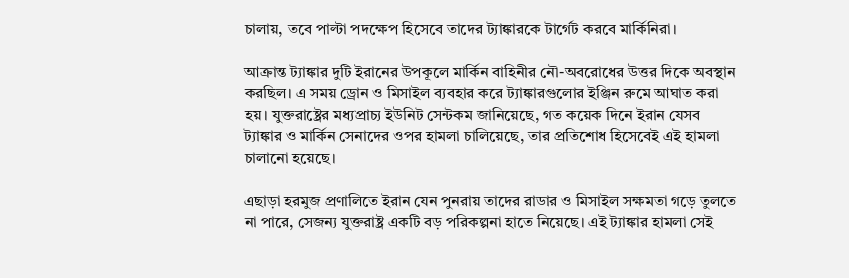চালায়, তবে পাল্টা পদক্ষেপ হিসেবে তাদের ট্যাঙ্কারকে টার্গেট করবে মার্কিনিরা।

আক্রান্ত ট্যাঙ্কার দুটি ইরানের উপকূলে মার্কিন বাহিনীর নৌ-অবরোধের উত্তর দিকে অবস্থান করছিল। এ সময় ড্রোন ও মিসাইল ব্যবহার করে ট্যাঙ্কারগুলোর ইঞ্জিন রুমে আঘাত করা হয়। যুক্তরাষ্ট্রের মধ্যপ্রাচ্য ইউনিট সেন্টকম জানিয়েছে, গত কয়েক দিনে ইরান যেসব ট্যাঙ্কার ও মার্কিন সেনাদের ওপর হামলা চালিয়েছে, তার প্রতিশোধ হিসেবেই এই হামলা চালানো হয়েছে।

এছাড়া হরমুজ প্রণালিতে ইরান যেন পুনরায় তাদের রাডার ও মিসাইল সক্ষমতা গড়ে তুলতে না পারে, সেজন্য যুক্তরাষ্ট্র একটি বড় পরিকল্পনা হাতে নিয়েছে। এই ট্যাঙ্কার হামলা সেই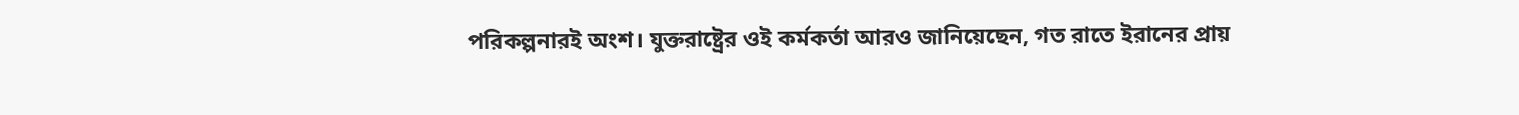পরিকল্পনারই অংশ। যুক্তরাষ্ট্রের ওই কর্মকর্তা আরও জানিয়েছেন, গত রাতে ইরানের প্রায়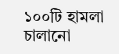১০০টি হামলা চালানো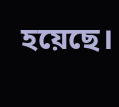হয়েছে।